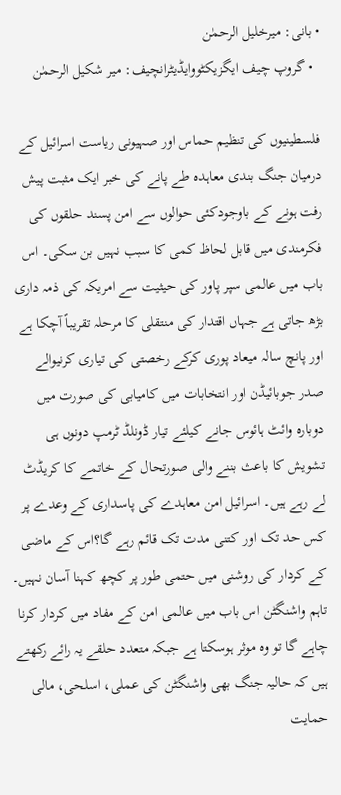• بانی: میرخلیل الرحمٰن
  • گروپ چیف ایگزیکٹووایڈیٹرانچیف: میر شکیل الرحمٰن

فلسطینیوں کی تنظیم حماس اور صہیونی ریاست اسرائیل کے درمیان جنگ بندی معاہدہ طے پانے کی خبر ایک مثبت پیش رفت ہونے کے باوجودکئی حوالوں سے امن پسند حلقوں کی فکرمندی میں قابل لحاظ کمی کا سبب نہیں بن سکی۔ اس باب میں عالمی سپر پاور کی حیثیت سے امریکہ کی ذمہ داری بڑھ جاتی ہے جہاں اقتدار کی منتقلی کا مرحلہ تقریباً آچکا ہے اور پانچ سالہ میعاد پوری کرکے رخصتی کی تیاری کرنیوالے صدر جوبائیڈن اور انتخابات میں کامیابی کی صورت میں دوبارہ وائٹ ہائوس جانے کیلئے تیار ڈونلڈ ٹرمپ دونوں ہی تشویش کا باعث بننے والی صورتحال کے خاتمے کا کریڈٹ لے رہے ہیں۔ اسرائیل امن معاہدے کی پاسداری کے وعدے پر کس حد تک اور کتنی مدت تک قائم رہے گا؟اس کے ماضی کے کردار کی روشنی میں حتمی طور پر کچھ کہنا آسان نہیں۔ تاہم واشنگٹن اس باب میں عالمی امن کے مفاد میں کردار کرنا چاہے گا تو وہ موثر ہوسکتا ہے جبکہ متعدد حلقے یہ رائے رکھتے ہیں کہ حالیہ جنگ بھی واشنگٹن کی عملی، اسلحی، مالی حمایت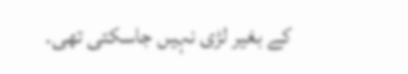کے بغیر لڑی نہیں جاسکتی تھی۔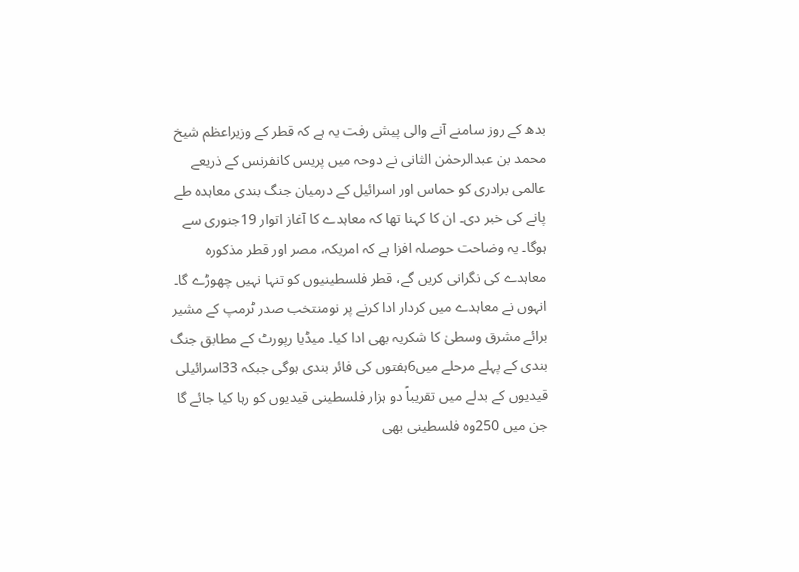بدھ کے روز سامنے آنے والی پیش رفت یہ ہے کہ قطر کے وزیراعظم شیخ محمد بن عبدالرحمٰن الثانی نے دوحہ میں پریس کانفرنس کے ذریعے عالمی برادری کو حماس اور اسرائیل کے درمیان جنگ بندی معاہدہ طے پانے کی خبر دی۔ ان کا کہنا تھا کہ معاہدے کا آغاز اتوار 19جنوری سے ہوگا۔ یہ وضاحت حوصلہ افزا ہے کہ امریکہ، مصر اور قطر مذکورہ معاہدے کی نگرانی کریں گے، قطر فلسطینیوں کو تنہا نہیں چھوڑے گا۔ انہوں نے معاہدے میں کردار ادا کرنے پر نومنتخب صدر ٹرمپ کے مشیر برائے مشرق وسطیٰ کا شکریہ بھی ادا کیا۔ میڈیا رپورٹ کے مطابق جنگ بندی کے پہلے مرحلے میں6ہفتوں کی فائر بندی ہوگی جبکہ 33اسرائیلی قیدیوں کے بدلے میں تقریباً دو ہزار فلسطینی قیدیوں کو رہا کیا جائے گا جن میں 250وہ فلسطینی بھی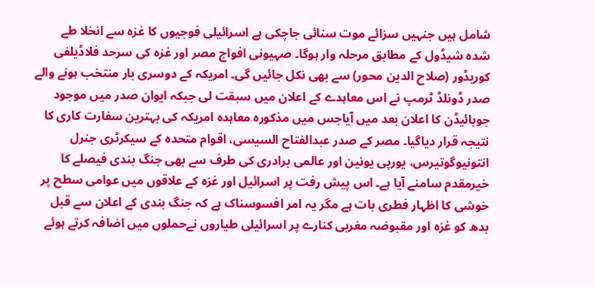شامل ہیں جنہیں سزائے موت سنائی جاچکی ہے اسرائیلی فوجیوں کا غزہ سے انخلا طے شدہ شیڈول کے مطابق مرحلہ وار ہوگا۔ صہیونی افواج مصر اور غزہ کی سرحد فلاڈیلفی کوریڈور (صلاح الدین محور) سے بھی نکل جائیں گی۔ امریکہ کے دوسری بار منتخب ہونے والے صدر ڈونلڈ ٹرمپ نے اس معاہدے کے اعلان میں سبقت لی جبکہ ایوان صدر میں موجود جوبائیڈن کا اعلان بعد میں آیاجس میں مذکورہ معاہدہ امریکہ کی بہترین سفارت کاری کا نتیجہ قرار دیاگیا۔ مصر کے صدر عبدالفتاح السیسی، اقوام متحدہ کے سیکرٹری جنرل انتونیوگوتیرس، یورپی یونین اور عالمی برادری کی طرف سے بھی جنگ بندی فیصلے کا خیرمقدم سامنے آیا ہے۔ اس پیش رفت پر اسرائیل اور غزہ کے علاقوں میں عوامی سطح پر خوشی کا اظہار فطری بات ہے مگر یہ امر افسوسناک ہے کہ جنگ بندی کے اعلان سے قبل بدھ کو غزہ اور مقبوضہ مغربی کنارے پر اسرائیلی طیاروں نےحملوں میں اضافہ کرتے ہوئے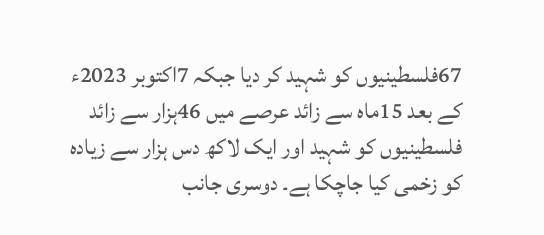67فلسطینیوں کو شہید کر دیا جبکہ 7اکتوبر 2023ء کے بعد 15ماہ سے زائد عرصے میں 46ہزار سے زائد فلسطینیوں کو شہید اور ایک لاکھ دس ہزار سے زیادہ کو زخمی کیا جاچکا ہے۔ دوسری جانب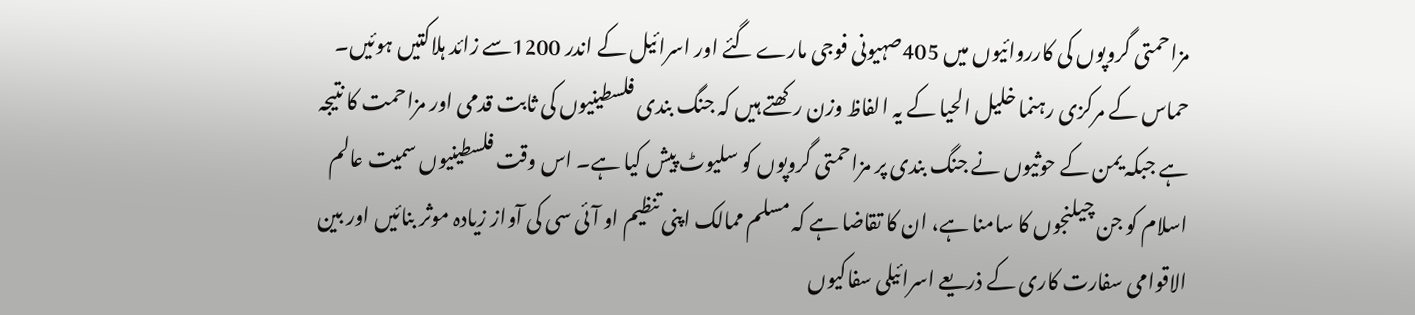مزاحمتی گروپوں کی کارروائیوں میں 405صہیونی فوجی مارے گئے اور اسرائیل کے اندر 1200سے زائد ہلاکتیں ہوئیں۔ حماس کے مرکزی رہنما خلیل الحیا کے یہ الفاظ وزن رکھتے ہیں کہ جنگ بندی فلسطینیوں کی ثابت قدمی اور مزاحمت کا نتیجہ ہے جبکہ یمن کے حوثیوں نے جنگ بندی پر مزاحمتی گروپوں کو سلیوٹ پیش کیا ہے۔ اس وقت فلسطینیوں سمیت عالم اسلام کو جن چیلنجوں کا سامنا ہے، ان کا تقاضا ہے کہ مسلم ممالک اپنی تنظیم او آئی سی کی آواز زیادہ موثر بنائیں اور بین الاقوامی سفارت کاری کے ذریعے اسرائیلی سفاکیوں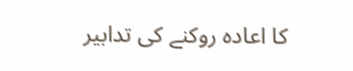کا اعادہ روکنے کی تدابیر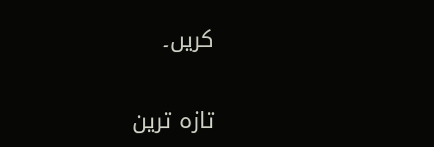کریں۔

تازہ ترین